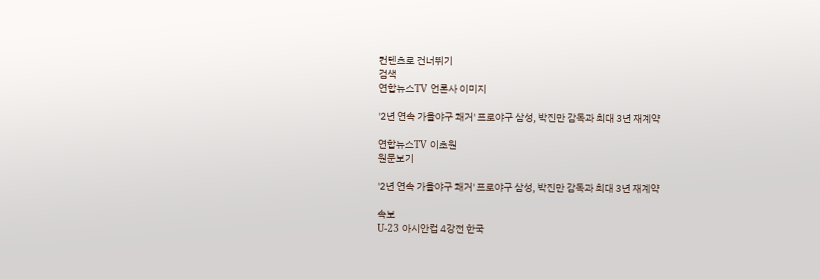컨텐츠로 건너뛰기
검색
연합뉴스TV 언론사 이미지

'2년 연속 가을야구 쾌거' 프로야구 삼성, 박진만 감독과 최대 3년 재계약

연합뉴스TV 이초원
원문보기

'2년 연속 가을야구 쾌거' 프로야구 삼성, 박진만 감독과 최대 3년 재계약

속보
U-23 아시안컵 4강전 한국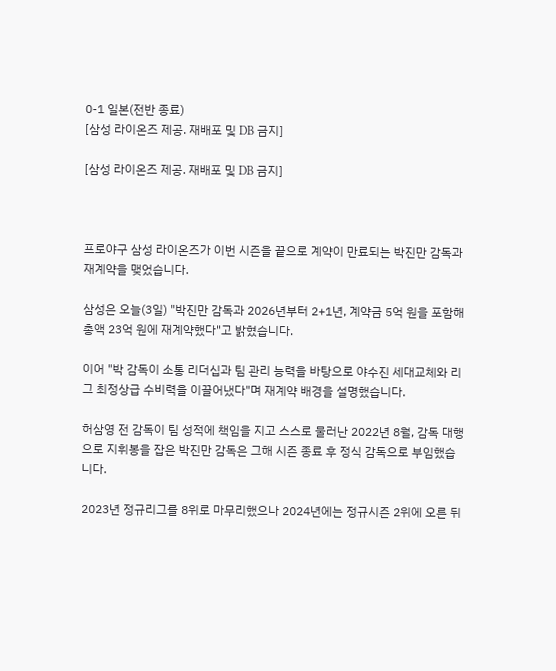0-1 일본(전반 종료)
[삼성 라이온즈 제공. 재배포 및 DB 금지]

[삼성 라이온즈 제공. 재배포 및 DB 금지]



프로야구 삼성 라이온즈가 이번 시즌을 끝으로 계약이 만료되는 박진만 감독과 재계약을 맺었습니다.

삼성은 오늘(3일) "박진만 감독과 2026년부터 2+1년, 계약금 5억 원을 포함해 총액 23억 원에 재계약했다"고 밝혔습니다.

이어 "박 감독이 소통 리더십과 팀 관리 능력을 바탕으로 야수진 세대교체와 리그 최정상급 수비력을 이끌어냈다"며 재계약 배경을 설명했습니다.

허삼영 전 감독이 팀 성적에 책임을 지고 스스로 물러난 2022년 8월, 감독 대행으로 지휘봉을 잡은 박진만 감독은 그해 시즌 종료 후 정식 감독으로 부임했습니다.

2023년 정규리그를 8위로 마무리했으나 2024년에는 정규시즌 2위에 오른 뒤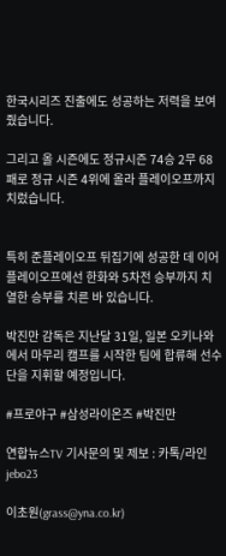한국시리즈 진출에도 성공하는 저력을 보여줬습니다.

그리고 올 시즌에도 정규시즌 74승 2무 68패로 정규 시즌 4위에 올라 플레이오프까지 치렀습니다.


특히 준플레이오프 뒤집기에 성공한 데 이어 플레이오프에선 한화와 5차전 승부까지 치열한 승부를 치른 바 있습니다.

박진만 감독은 지난달 31일, 일본 오키나와에서 마무리 캠프를 시작한 팀에 합류해 선수단을 지휘할 예정입니다.

#프로야구 #삼성라이온즈 #박진만

연합뉴스TV 기사문의 및 제보 : 카톡/라인 jebo23

이초원(grass@yna.co.kr)